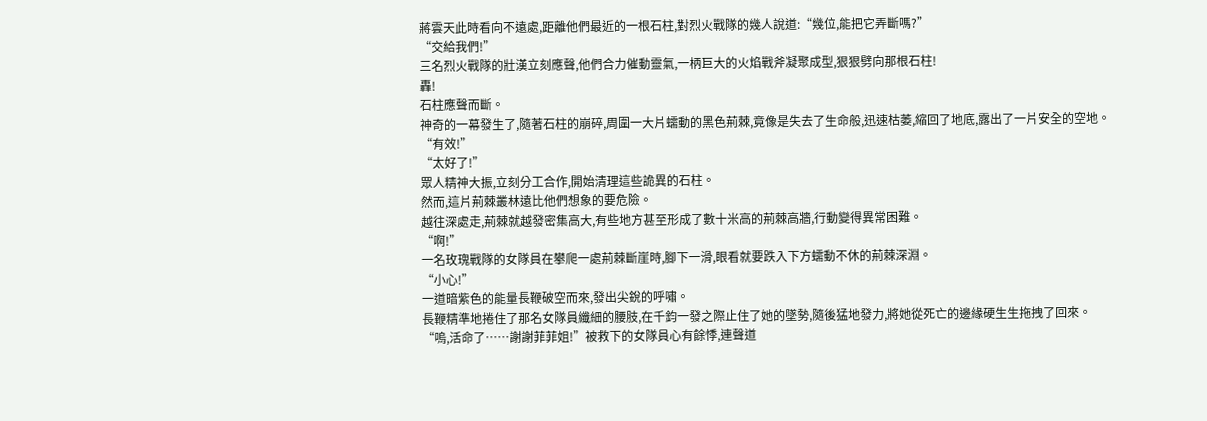蔣雲天此時看向不遠處,距離他們最近的一根石柱,對烈火戰隊的幾人說道:“幾位,能把它弄斷嗎?”
“交給我們!”
三名烈火戰隊的壯漢立刻應聲,他們合力催動靈氣,一柄巨大的火焰戰斧凝聚成型,狠狠劈向那根石柱!
轟!
石柱應聲而斷。
神奇的一幕發生了,隨著石柱的崩碎,周圍一大片蠕動的黑色荊棘,竟像是失去了生命般,迅速枯萎,縮回了地底,露出了一片安全的空地。
“有效!”
“太好了!”
眾人精神大振,立刻分工合作,開始清理這些詭異的石柱。
然而,這片荊棘叢林遠比他們想象的要危險。
越往深處走,荊棘就越發密集高大,有些地方甚至形成了數十米高的荊棘高牆,行動變得異常困難。
“啊!”
一名玫瑰戰隊的女隊員在攀爬一處荊棘斷崖時,腳下一滑,眼看就要跌入下方蠕動不休的荊棘深淵。
“小心!”
一道暗紫色的能量長鞭破空而來,發出尖銳的呼嘯。
長鞭精準地捲住了那名女隊員纖細的腰肢,在千鈞一發之際止住了她的墜勢,隨後猛地發力,將她從死亡的邊緣硬生生拖拽了回來。
“嗚,活命了……謝謝菲菲姐!”被救下的女隊員心有餘悸,連聲道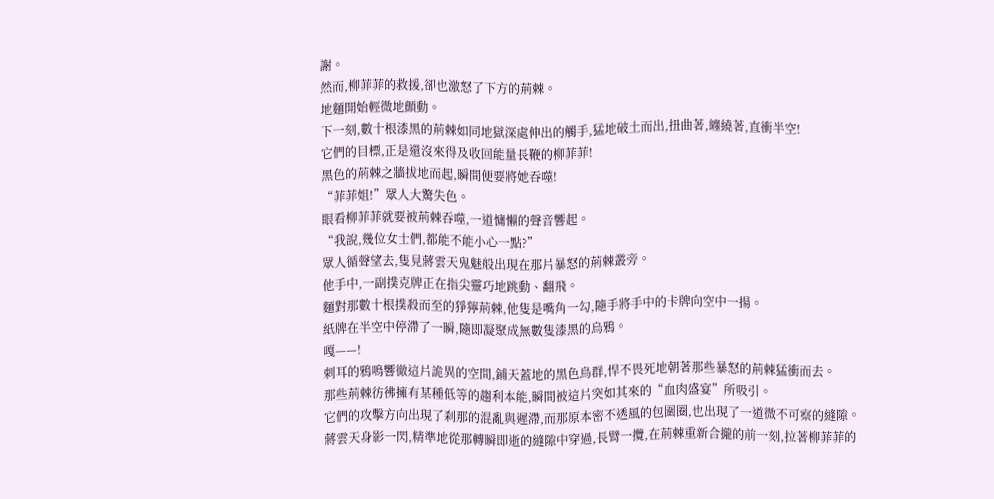謝。
然而,柳菲菲的救援,卻也激怒了下方的荊棘。
地麵開始輕微地顫動。
下一刻,數十根漆黑的荊棘如同地獄深處伸出的觸手,猛地破土而出,扭曲著,纏繞著,直衝半空!
它們的目標,正是還沒來得及收回能量長鞭的柳菲菲!
黑色的荊棘之牆拔地而起,瞬間便要將她吞噬!
“菲菲姐!”眾人大驚失色。
眼看柳菲菲就要被荊棘吞噬,一道慵懶的聲音響起。
“我說,幾位女士們,都能不能小心一點?”
眾人循聲望去,隻見蔣雲天鬼魅般出現在那片暴怒的荊棘叢旁。
他手中,一副撲克牌正在指尖靈巧地跳動、翻飛。
麵對那數十根撲殺而至的猙獰荊棘,他隻是嘴角一勾,隨手將手中的卡牌向空中一揚。
紙牌在半空中停滯了一瞬,隨即凝聚成無數隻漆黑的烏鴉。
嘎——!
刺耳的鴉鳴響徹這片詭異的空間,鋪天蓋地的黑色鳥群,悍不畏死地朝著那些暴怒的荊棘猛衝而去。
那些荊棘彷彿擁有某種低等的趨利本能,瞬間被這片突如其來的“血肉盛宴”所吸引。
它們的攻擊方向出現了刹那的混亂與遲滯,而那原本密不透風的包圍圈,也出現了一道微不可察的縫隙。
蔣雲天身影一閃,精準地從那轉瞬即逝的縫隙中穿過,長臂一攬,在荊棘重新合攏的前一刻,拉著柳菲菲的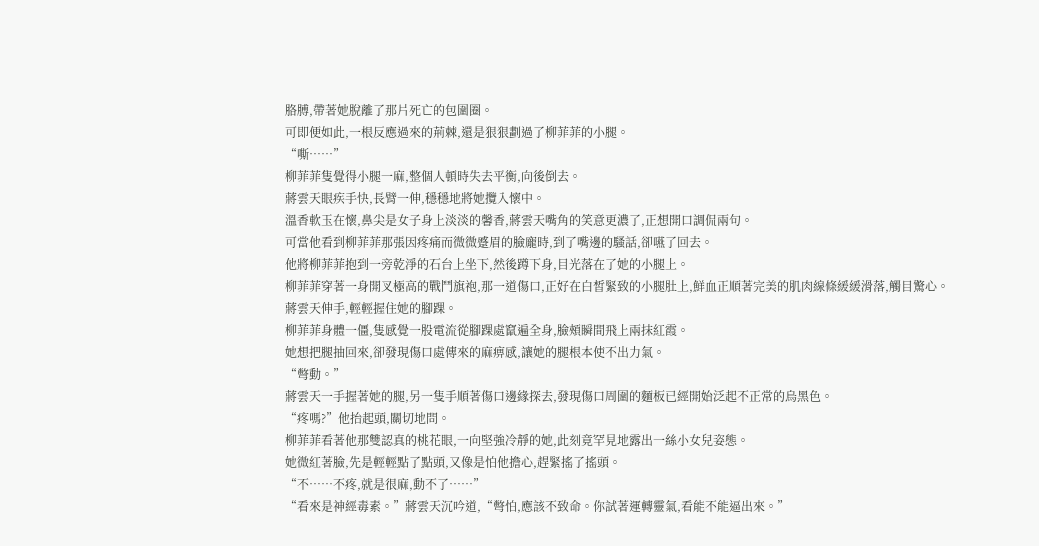胳膊,帶著她脫離了那片死亡的包圍圈。
可即便如此,一根反應過來的荊棘,還是狠狠劃過了柳菲菲的小腿。
“嘶……”
柳菲菲隻覺得小腿一麻,整個人頓時失去平衡,向後倒去。
蔣雲天眼疾手快,長臂一伸,穩穩地將她攬入懷中。
溫香軟玉在懷,鼻尖是女子身上淡淡的馨香,蔣雲天嘴角的笑意更濃了,正想開口調侃兩句。
可當他看到柳菲菲那張因疼痛而微微蹙眉的臉龐時,到了嘴邊的騷話,卻嚥了回去。
他將柳菲菲抱到一旁乾淨的石台上坐下,然後蹲下身,目光落在了她的小腿上。
柳菲菲穿著一身開叉極高的戰鬥旗袍,那一道傷口,正好在白皙緊致的小腿肚上,鮮血正順著完美的肌肉線條緩緩滑落,觸目驚心。
蔣雲天伸手,輕輕握住她的腳踝。
柳菲菲身體一僵,隻感覺一股電流從腳踝處竄遍全身,臉頰瞬間飛上兩抹紅霞。
她想把腿抽回來,卻發現傷口處傳來的麻痹感,讓她的腿根本使不出力氣。
“彆動。”
蔣雲天一手握著她的腿,另一隻手順著傷口邊緣探去,發現傷口周圍的麵板已經開始泛起不正常的烏黑色。
“疼嗎?”他抬起頭,關切地問。
柳菲菲看著他那雙認真的桃花眼,一向堅強冷靜的她,此刻竟罕見地露出一絲小女兒姿態。
她微紅著臉,先是輕輕點了點頭,又像是怕他擔心,趕緊搖了搖頭。
“不……不疼,就是很麻,動不了……”
“看來是神經毒素。”蔣雲天沉吟道,“彆怕,應該不致命。你試著運轉靈氣,看能不能逼出來。”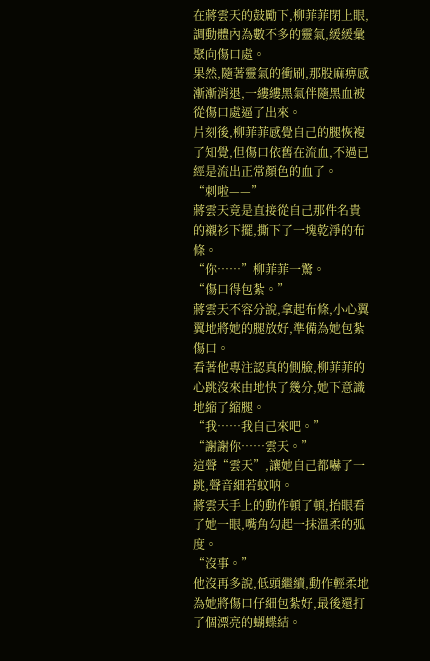在蔣雲天的鼓勵下,柳菲菲閉上眼,調動體內為數不多的靈氣,緩緩彙聚向傷口處。
果然,隨著靈氣的衝刷,那股麻痹感漸漸消退,一縷縷黑氣伴隨黑血被從傷口處逼了出來。
片刻後,柳菲菲感覺自己的腿恢複了知覺,但傷口依舊在流血,不過已經是流出正常顏色的血了。
“刺啦——”
蔣雲天竟是直接從自己那件名貴的襯衫下擺,撕下了一塊乾淨的布條。
“你……”柳菲菲一驚。
“傷口得包紮。”
蔣雲天不容分說,拿起布條,小心翼翼地將她的腿放好,準備為她包紮傷口。
看著他專注認真的側臉,柳菲菲的心跳沒來由地快了幾分,她下意識地縮了縮腿。
“我……我自己來吧。”
“謝謝你……雲天。”
這聲“雲天”,讓她自己都嚇了一跳,聲音細若蚊呐。
蔣雲天手上的動作頓了頓,抬眼看了她一眼,嘴角勾起一抹溫柔的弧度。
“沒事。”
他沒再多說,低頭繼續,動作輕柔地為她將傷口仔細包紮好,最後還打了個漂亮的蝴蝶結。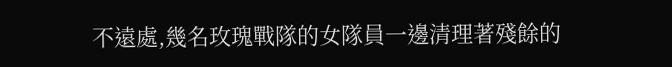不遠處,幾名玫瑰戰隊的女隊員一邊清理著殘餘的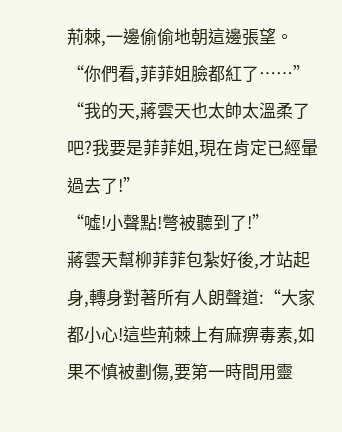荊棘,一邊偷偷地朝這邊張望。
“你們看,菲菲姐臉都紅了……”
“我的天,蔣雲天也太帥太溫柔了吧?我要是菲菲姐,現在肯定已經暈過去了!”
“噓!小聲點!彆被聽到了!”
蔣雲天幫柳菲菲包紮好後,才站起身,轉身對著所有人朗聲道:“大家都小心!這些荊棘上有麻痹毒素,如果不慎被劃傷,要第一時間用靈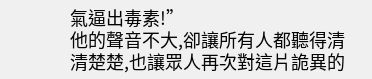氣逼出毒素!”
他的聲音不大,卻讓所有人都聽得清清楚楚,也讓眾人再次對這片詭異的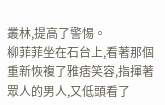叢林,提高了警惕。
柳菲菲坐在石台上,看著那個重新恢複了雅痞笑容,指揮著眾人的男人,又低頭看了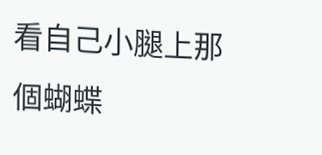看自己小腿上那個蝴蝶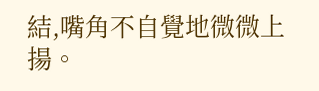結,嘴角不自覺地微微上揚。